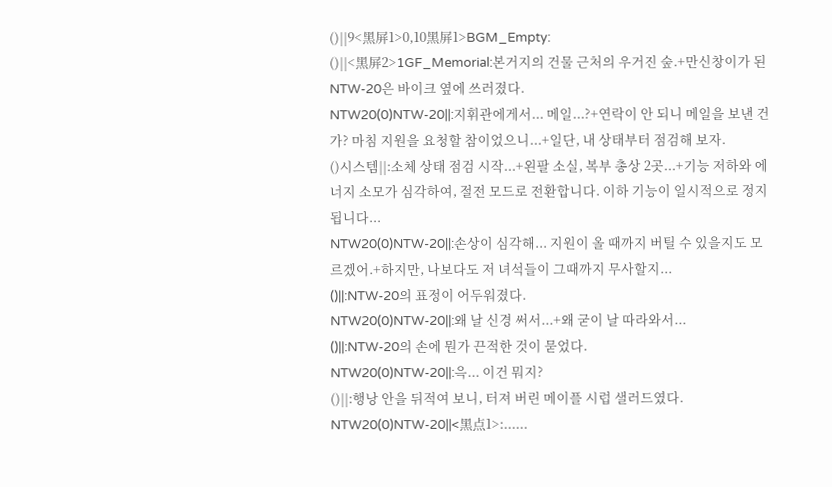()||9<黑屏1>0,10黑屏1>BGM_Empty:
()||<黑屏2>1GF_Memorial:본거지의 건물 근처의 우거진 숲.+만신창이가 된 NTW-20은 바이크 옆에 쓰러졌다.
NTW20(0)NTW-20||:지휘관에게서... 메일...?+연락이 안 되니 메일을 보낸 건가? 마침 지원을 요청할 참이었으니...+일단, 내 상태부터 점검해 보자.
()시스템||:소체 상태 점검 시작...+왼팔 소실, 복부 총상 2곳...+기능 저하와 에너지 소모가 심각하여, 절전 모드로 전환합니다. 이하 기능이 일시적으로 정지됩니다...
NTW20(0)NTW-20||:손상이 심각해... 지원이 올 때까지 버틸 수 있을지도 모르겠어.+하지만, 나보다도 저 녀석들이 그때까지 무사할지...
()||:NTW-20의 표정이 어두워졌다.
NTW20(0)NTW-20||:왜 날 신경 써서...+왜 굳이 날 따라와서...
()||:NTW-20의 손에 뭔가 끈적한 것이 묻었다.
NTW20(0)NTW-20||:윽... 이건 뭐지?
()||:행낭 안을 뒤적여 보니, 터져 버린 메이플 시럽 샐러드였다.
NTW20(0)NTW-20||<黑点1>:......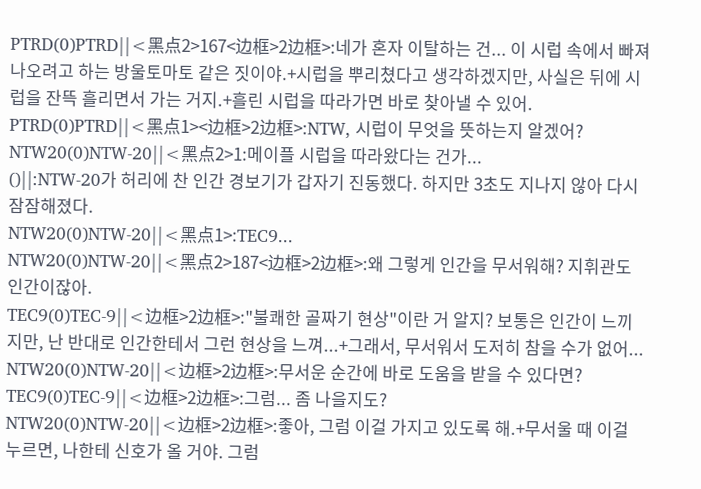PTRD(0)PTRD||<黑点2>167<边框>2边框>:네가 혼자 이탈하는 건... 이 시럽 속에서 빠져나오려고 하는 방울토마토 같은 짓이야.+시럽을 뿌리쳤다고 생각하겠지만, 사실은 뒤에 시럽을 잔뜩 흘리면서 가는 거지.+흘린 시럽을 따라가면 바로 찾아낼 수 있어.
PTRD(0)PTRD||<黑点1><边框>2边框>:NTW, 시럽이 무엇을 뜻하는지 알겠어?
NTW20(0)NTW-20||<黑点2>1:메이플 시럽을 따라왔다는 건가...
()||:NTW-20가 허리에 찬 인간 경보기가 갑자기 진동했다. 하지만 3초도 지나지 않아 다시 잠잠해졌다.
NTW20(0)NTW-20||<黑点1>:TEC9...
NTW20(0)NTW-20||<黑点2>187<边框>2边框>:왜 그렇게 인간을 무서워해? 지휘관도 인간이잖아.
TEC9(0)TEC-9||<边框>2边框>:"불쾌한 골짜기 현상"이란 거 알지? 보통은 인간이 느끼지만, 난 반대로 인간한테서 그런 현상을 느껴...+그래서, 무서워서 도저히 참을 수가 없어...
NTW20(0)NTW-20||<边框>2边框>:무서운 순간에 바로 도움을 받을 수 있다면?
TEC9(0)TEC-9||<边框>2边框>:그럼... 좀 나을지도?
NTW20(0)NTW-20||<边框>2边框>:좋아, 그럼 이걸 가지고 있도록 해.+무서울 때 이걸 누르면, 나한테 신호가 올 거야. 그럼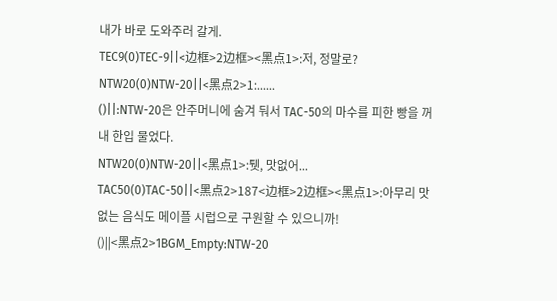내가 바로 도와주러 갈게.
TEC9(0)TEC-9||<边框>2边框><黑点1>:저, 정말로?
NTW20(0)NTW-20||<黑点2>1:......
()||:NTW-20은 안주머니에 숨겨 둬서 TAC-50의 마수를 피한 빵을 꺼내 한입 물었다.
NTW20(0)NTW-20||<黑点1>:퉷, 맛없어...
TAC50(0)TAC-50||<黑点2>187<边框>2边框><黑点1>:아무리 맛없는 음식도 메이플 시럽으로 구원할 수 있으니까!
()||<黑点2>1BGM_Empty:NTW-20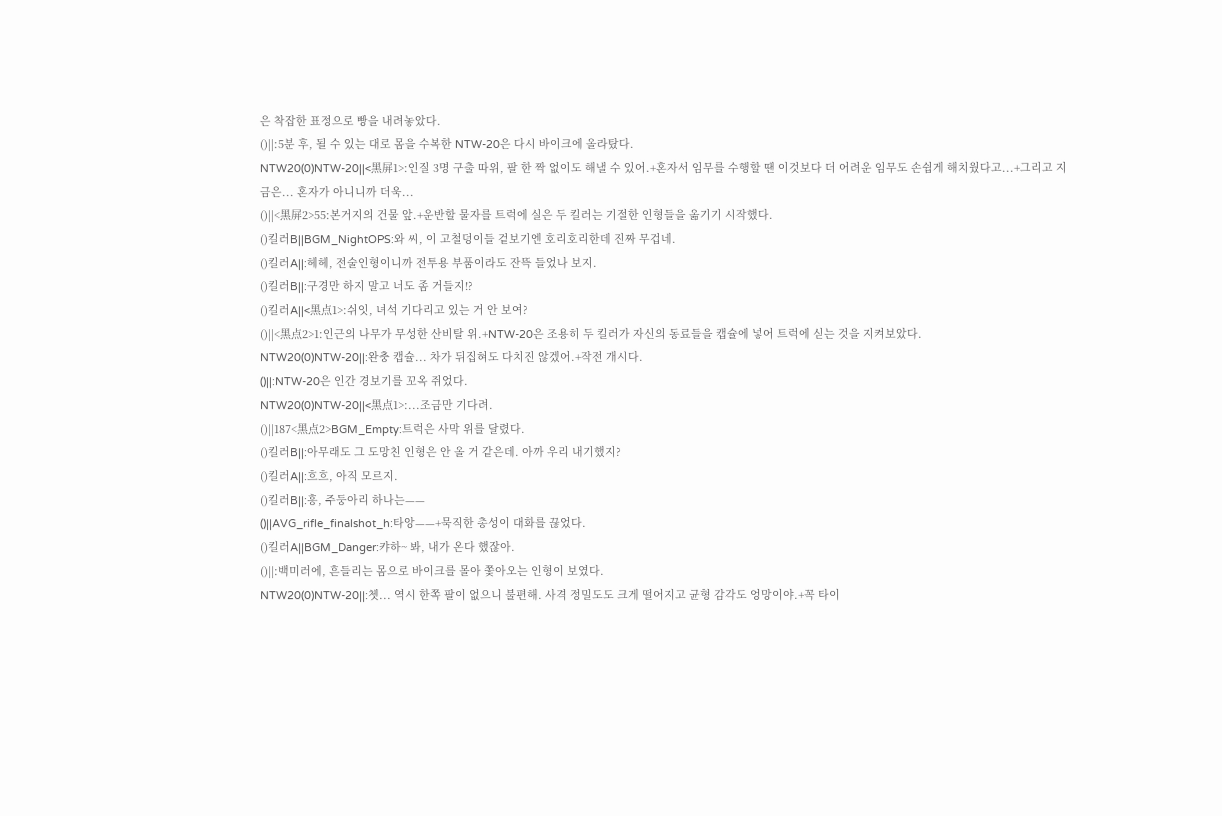은 착잡한 표정으로 빵을 내려놓았다.
()||:5분 후, 될 수 있는 대로 몸을 수복한 NTW-20은 다시 바이크에 올라탔다.
NTW20(0)NTW-20||<黑屏1>:인질 3명 구출 따위, 팔 한 짝 없이도 해낼 수 있어.+혼자서 임무를 수행할 땐 이것보다 더 어려운 임무도 손쉽게 해치웠다고...+그리고 지금은... 혼자가 아니니까 더욱...
()||<黑屏2>55:본거지의 건물 앞.+운반할 물자를 트럭에 실은 두 킬러는 기절한 인형들을 옮기기 시작했다.
()킬러B||BGM_NightOPS:와 씨, 이 고철덩이들 겉보기엔 호리호리한데 진짜 무겁네.
()킬러A||:헤헤, 전술인형이니까 전투용 부품이라도 잔뜩 들었나 보지.
()킬러B||:구경만 하지 말고 너도 좀 거들지!?
()킬러A||<黑点1>:쉬잇, 녀석 기다리고 있는 거 안 보여?
()||<黑点2>1:인근의 나무가 무성한 산비탈 위.+NTW-20은 조용히 두 킬러가 자신의 동료들을 캡슐에 넣어 트럭에 싣는 것을 지켜보았다.
NTW20(0)NTW-20||:완충 캡슐... 차가 뒤집혀도 다치진 않겠어.+작전 개시다.
()||:NTW-20은 인간 경보기를 꼬옥 쥐었다.
NTW20(0)NTW-20||<黑点1>:...조금만 기다려.
()||187<黑点2>BGM_Empty:트럭은 사막 위를 달렸다.
()킬러B||:아무래도 그 도망친 인형은 안 올 거 같은데. 아까 우리 내기했지?
()킬러A||:흐흐, 아직 모르지.
()킬러B||:흥, 주둥아리 하나는——
()||AVG_rifle_finalshot_h:타앙——+묵직한 총성이 대화를 끊었다.
()킬러A||BGM_Danger:캬하~ 봐, 내가 온다 했잖아.
()||:백미러에, 흔들리는 몸으로 바이크를 몰아 쫓아오는 인형이 보였다.
NTW20(0)NTW-20||:쳇... 역시 한쪽 팔이 없으니 불편해. 사격 정밀도도 크게 떨어지고 균형 감각도 엉망이야.+꼭 타이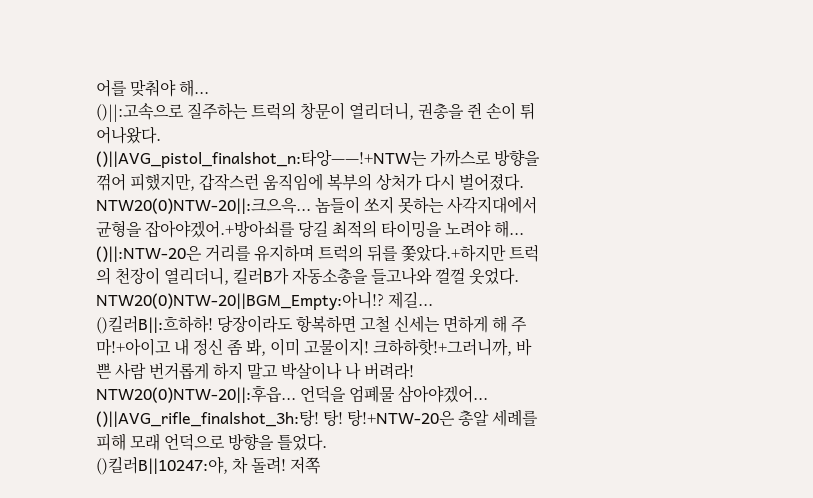어를 맞춰야 해...
()||:고속으로 질주하는 트럭의 창문이 열리더니, 권총을 쥔 손이 튀어나왔다.
()||AVG_pistol_finalshot_n:타앙——!+NTW는 가까스로 방향을 꺾어 피했지만, 갑작스런 움직임에 복부의 상처가 다시 벌어졌다.
NTW20(0)NTW-20||:크으윽... 놈들이 쏘지 못하는 사각지대에서 균형을 잡아야겠어.+방아쇠를 당길 최적의 타이밍을 노려야 해...
()||:NTW-20은 거리를 유지하며 트럭의 뒤를 쫓았다.+하지만 트럭의 천장이 열리더니, 킬러B가 자동소총을 들고나와 껄껄 웃었다.
NTW20(0)NTW-20||BGM_Empty:아니!? 제길...
()킬러B||:흐하하! 당장이라도 항복하면 고철 신세는 면하게 해 주마!+아이고 내 정신 좀 봐, 이미 고물이지! 크하하핫!+그러니까, 바쁜 사람 번거롭게 하지 말고 박살이나 나 버려라!
NTW20(0)NTW-20||:후읍... 언덕을 엄폐물 삼아야겠어...
()||AVG_rifle_finalshot_3h:탕! 탕! 탕!+NTW-20은 총알 세례를 피해 모래 언덕으로 방향을 틀었다.
()킬러B||10247:야, 차 돌려! 저쪽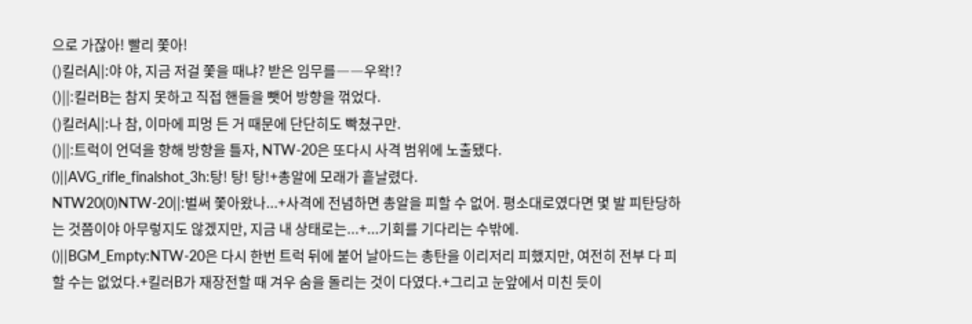으로 가잖아! 빨리 쫓아!
()킬러A||:야 야, 지금 저걸 쫓을 때냐? 받은 임무를――우왁!?
()||:킬러B는 참지 못하고 직접 핸들을 뺏어 방향을 꺾었다.
()킬러A||:나 참, 이마에 피멍 든 거 때문에 단단히도 빡쳤구만.
()||:트럭이 언덕을 향해 방향을 틀자, NTW-20은 또다시 사격 범위에 노출됐다.
()||AVG_rifle_finalshot_3h:탕! 탕! 탕!+총알에 모래가 흩날렸다.
NTW20(0)NTW-20||:벌써 쫓아왔나...+사격에 전념하면 총알을 피할 수 없어. 평소대로였다면 몇 발 피탄당하는 것쯤이야 아무렇지도 않겠지만, 지금 내 상태로는...+...기회를 기다리는 수밖에.
()||BGM_Empty:NTW-20은 다시 한번 트럭 뒤에 붙어 날아드는 총탄을 이리저리 피했지만, 여전히 전부 다 피할 수는 없었다.+킬러B가 재장전할 때 겨우 숨을 돌리는 것이 다였다.+그리고 눈앞에서 미친 듯이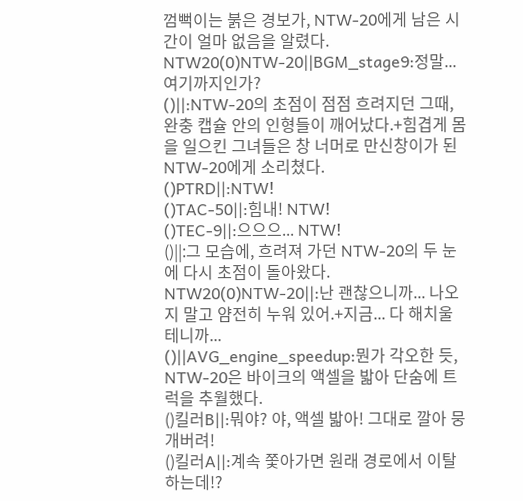껌뻑이는 붉은 경보가, NTW-20에게 남은 시간이 얼마 없음을 알렸다.
NTW20(0)NTW-20||BGM_stage9:정말... 여기까지인가?
()||:NTW-20의 초점이 점점 흐려지던 그때, 완충 캡슐 안의 인형들이 깨어났다.+힘겹게 몸을 일으킨 그녀들은 창 너머로 만신창이가 된 NTW-20에게 소리쳤다.
()PTRD||:NTW!
()TAC-50||:힘내! NTW!
()TEC-9||:으으으... NTW!
()||:그 모습에, 흐려져 가던 NTW-20의 두 눈에 다시 초점이 돌아왔다.
NTW20(0)NTW-20||:난 괜찮으니까... 나오지 말고 얌전히 누워 있어.+지금... 다 해치울 테니까...
()||AVG_engine_speedup:뭔가 각오한 듯, NTW-20은 바이크의 액셀을 밟아 단숨에 트럭을 추월했다.
()킬러B||:뭐야? 야, 액셀 밟아! 그대로 깔아 뭉개버려!
()킬러A||:계속 쫓아가면 원래 경로에서 이탈하는데!?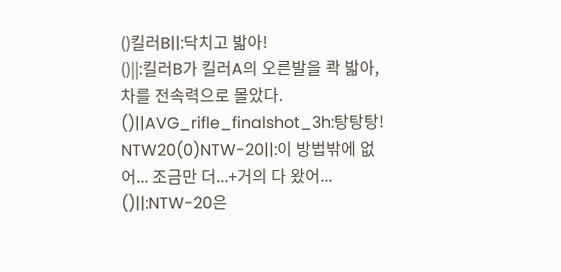()킬러B||:닥치고 밟아!
()||:킬러B가 킬러A의 오른발을 콱 밟아, 차를 전속력으로 몰았다.
()||AVG_rifle_finalshot_3h:탕탕탕!
NTW20(0)NTW-20||:이 방법밖에 없어... 조금만 더...+거의 다 왔어...
()||:NTW-20은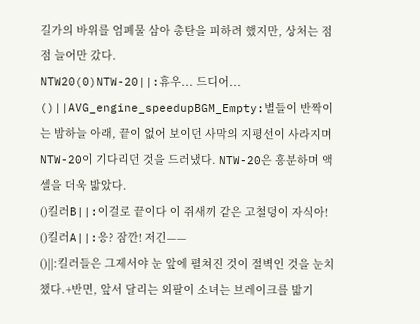길가의 바위를 엄폐물 삼아 총탄을 피하려 했지만, 상처는 점점 늘어만 갔다.
NTW20(0)NTW-20||:휴우... 드디어...
()||AVG_engine_speedupBGM_Empty:별들이 반짝이는 밤하늘 아래, 끝이 없어 보이던 사막의 지평선이 사라지며 NTW-20이 기다리던 것을 드러냈다. NTW-20은 흥분하며 액셀을 더욱 밟았다.
()킬러B||:이걸로 끝이다 이 쥐새끼 같은 고철덩이 자식아!
()킬러A||:응? 잠깐! 저긴——
()||:킬러들은 그제서야 눈 앞에 펼쳐진 것이 절벽인 것을 눈치챘다.+반면, 앞서 달리는 외팔이 소녀는 브레이크를 밟기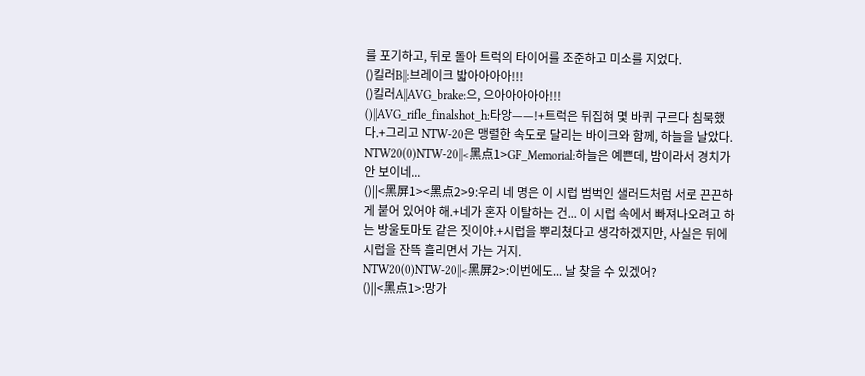를 포기하고, 뒤로 돌아 트럭의 타이어를 조준하고 미소를 지었다.
()킬러B||:브레이크 밟아아아아!!!
()킬러A||AVG_brake:으, 으아아아아아!!!
()||AVG_rifle_finalshot_h:타앙——!+트럭은 뒤집혀 몇 바퀴 구르다 침묵했다.+그리고 NTW-20은 맹렬한 속도로 달리는 바이크와 함께, 하늘을 날았다.
NTW20(0)NTW-20||<黑点1>GF_Memorial:하늘은 예쁜데, 밤이라서 경치가 안 보이네...
()||<黑屏1><黑点2>9:우리 네 명은 이 시럽 범벅인 샐러드처럼 서로 끈끈하게 붙어 있어야 해.+네가 혼자 이탈하는 건... 이 시럽 속에서 빠져나오려고 하는 방울토마토 같은 짓이야.+시럽을 뿌리쳤다고 생각하겠지만, 사실은 뒤에 시럽을 잔뜩 흘리면서 가는 거지.
NTW20(0)NTW-20||<黑屏2>:이번에도... 날 찾을 수 있겠어?
()||<黑点1>:망가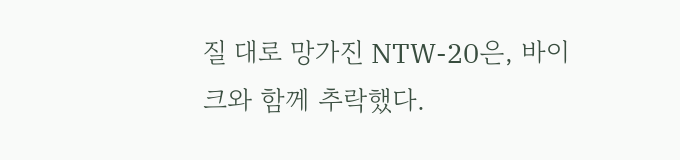질 대로 망가진 NTW-20은, 바이크와 함께 추락했다.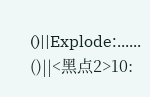()||Explode:......
()||<黑点2>10: